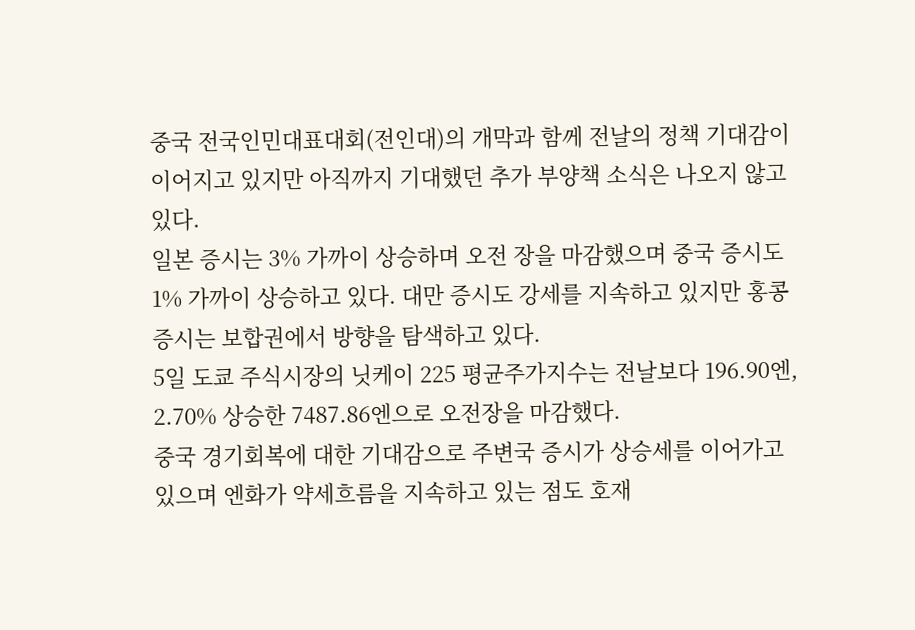중국 전국인민대표대회(전인대)의 개막과 함께 전날의 정책 기대감이 이어지고 있지만 아직까지 기대했던 추가 부양책 소식은 나오지 않고 있다.
일본 증시는 3% 가까이 상승하며 오전 장을 마감했으며 중국 증시도 1% 가까이 상승하고 있다. 대만 증시도 강세를 지속하고 있지만 홍콩 증시는 보합권에서 방향을 탐색하고 있다.
5일 도쿄 주식시장의 닛케이 225 평균주가지수는 전날보다 196.90엔, 2.70% 상승한 7487.86엔으로 오전장을 마감했다.
중국 경기회복에 대한 기대감으로 주변국 증시가 상승세를 이어가고 있으며 엔화가 약세흐름을 지속하고 있는 점도 호재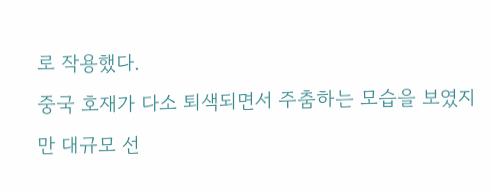로 작용했다.
중국 호재가 다소 퇴색되면서 주춤하는 모습을 보였지만 대규모 선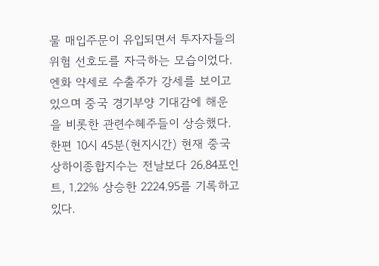물 매입주문이 유입되면서 투자자들의 위험 선호도를 자극하는 모습이었다.
엔화 약세로 수출주가 강세를 보이고 있으며 중국 경기부양 기대감에 해운을 비롯한 관련수혜주들이 상승했다.
한편 10시 45분(현지시간) 현재 중국 상하이종합지수는 전날보다 26.84포인트, 1.22% 상승한 2224.95를 기록하고 있다.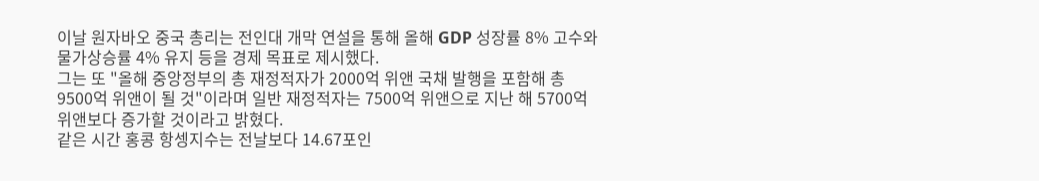이날 원자바오 중국 총리는 전인대 개막 연설을 통해 올해 GDP 성장률 8% 고수와 물가상승률 4% 유지 등을 경제 목표로 제시했다.
그는 또 "올해 중앙정부의 총 재정적자가 2000억 위앤 국채 발행을 포함해 총 9500억 위앤이 될 것"이라며 일반 재정적자는 7500억 위앤으로 지난 해 5700억 위앤보다 증가할 것이라고 밝혔다.
같은 시간 홍콩 항셍지수는 전날보다 14.67포인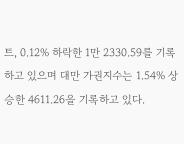트, 0.12% 하락한 1만 2330.59를 기록하고 있으며 대만 가권지수는 1.54% 상승한 4611.26을 기록하고 있다.